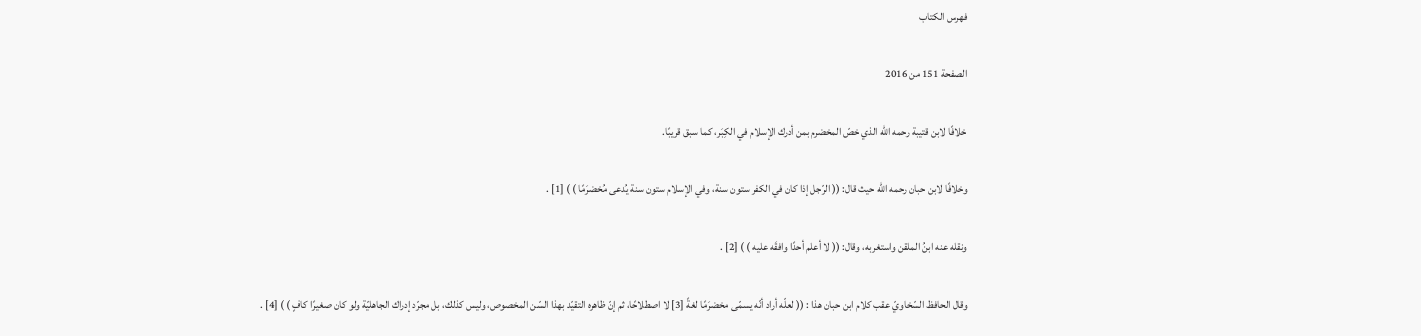فهرس الكتاب

الصفحة 151 من 2016

خلافًا لابن قتيبة رحمه الله الذي خصّ المخضرم بمن أدرك الإسلام في الكِبَر، كما سبق قريبًا.

وخلافًا لابن حبان رحمه الله حيث قال: (( الرّجل إذا كان في الكفر ستون سنة، وفي الإسلام ستون سنة يُدعى مُخضرَمًا ) ) [1] .

ونقله عنه ابنُ الملقن واستغربه، وقال: (( لا أعلم أحدًا وافقَه عليه ) ) [2] .

وقال الحافظ السّخاويّ عقب كلام ابن حبان هذا : (( لعلّه أراد أنّه يسمّى مخضرَمًا لغةً [3] لا اصطلاحًا، ثم إنّ ظاهره التقيّد بهذا السّن المخصوص، وليس كذلك، بل مجرّد إدراك الجاهليّة ولو كان صغيرًا كافٍ ) ) [4] .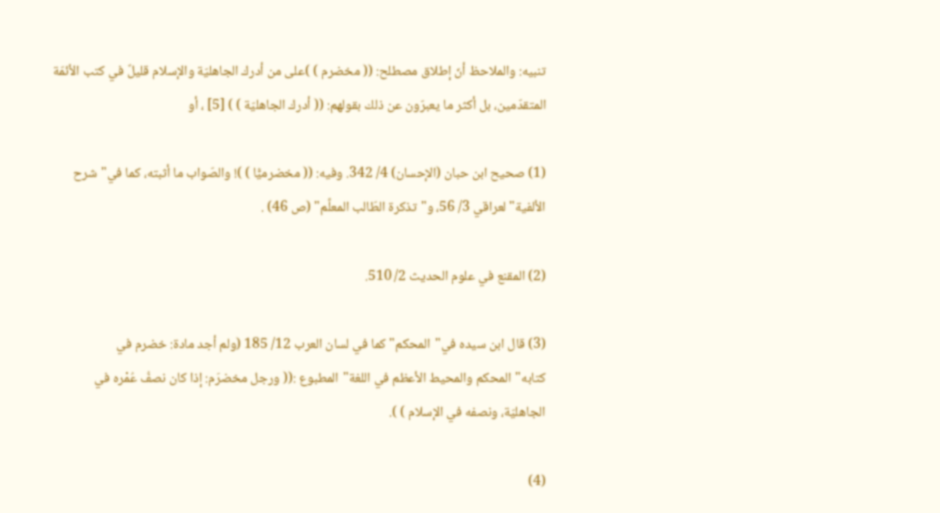تنبيه: والملاحظ أنّ إطلاق مصطلح: (( مخضرم ) )على من أدرك الجاهليّة والإسلام قليلٌ في كتب الأئمّة المتقدّمين، بل أكثر ما يعبرّون عن ذلك بقولهم: (( أدرك الجاهليّة ) ) [5] ، أو

(1) صحيح ابن حبان (الإحسان) 4/ 342. وفيه: (( مخضرميًّا ) )! والصّواب ما أثبته، كما في"شرح الألفية"لعراقي 3/ 56، و"تذكرة الطّالب المعلَّم" (ص 46) .

(2) المقنع في علوم الحديث 2/ 510.

(3) قال ابن سيده في"المحكم" كما في لسان العرب 12/ 185 (ولم أجد مادة: خضرم في كتابه"المحكم والمحيط الأعظم في اللغة"المطبوع :(( ورجل مخضرَم: إذا كان نصفُ عُمْره في الجاهليّة، ونصفه في الإسلام ) ).

(4)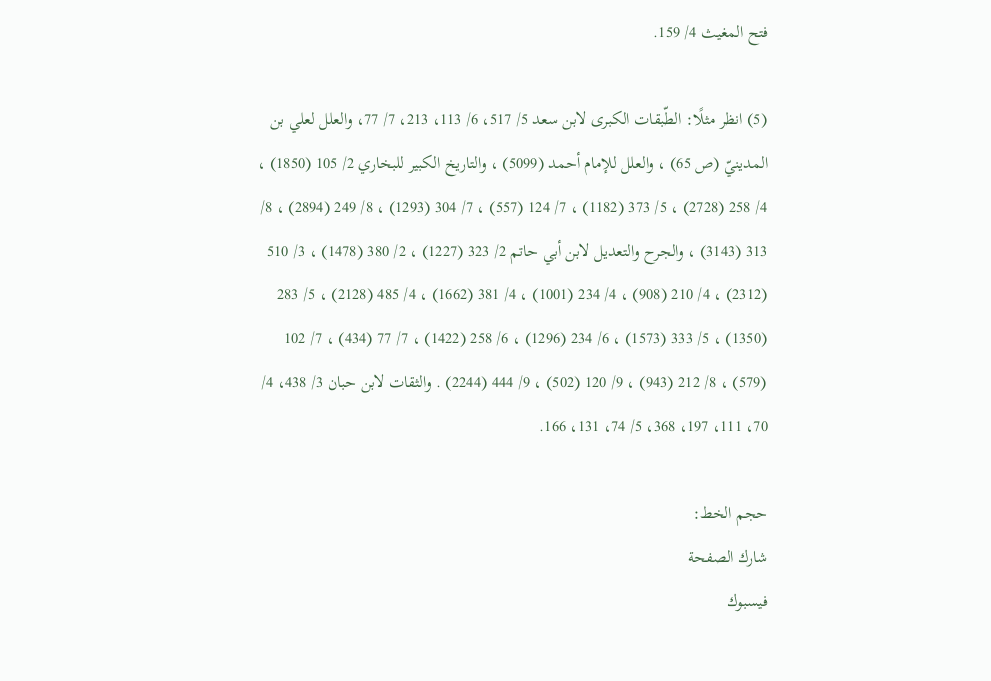فتح المغيث 4/ 159.

(5) انظر مثلًا: الطّبقات الكبرى لابن سعد 5/ 517، 6/ 113، 213، 7/ 77، والعلل لعلي بن المدينيّ (ص 65) ، والعلل للإمام أحمد (5099) ، والتاريخ الكبير للبخاري 2/ 105 (1850) ، 4/ 258 (2728) ، 5/ 373 (1182) ، 7/ 124 (557) ، 7/ 304 (1293) ، 8/ 249 (2894) ، 8/ 313 (3143) ، والجرح والتعديل لابن أبي حاتم 2/ 323 (1227) ، 2/ 380 (1478) ، 3/ 510 (2312) ، 4/ 210 (908) ، 4/ 234 (1001) ، 4/ 381 (1662) ، 4/ 485 (2128) ، 5/ 283 (1350) ، 5/ 333 (1573) ، 6/ 234 (1296) ، 6/ 258 (1422) ، 7/ 77 (434) ، 7/ 102 (579) ، 8/ 212 (943) ، 9/ 120 (502) ، 9/ 444 (2244) . والثقات لابن حبان 3/ 438، 4/ 70، 111، 197، 368، 5/ 74، 131، 166.

حجم الخط:
شارك الصفحة
فيسبوك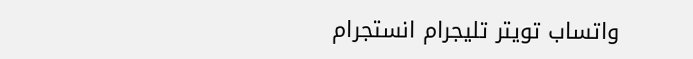واتساب تويتر تليجرام انستجرام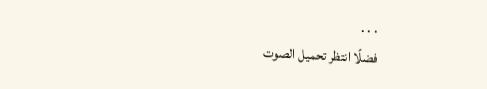. . .
فضلًا انتظر تحميل الصوت